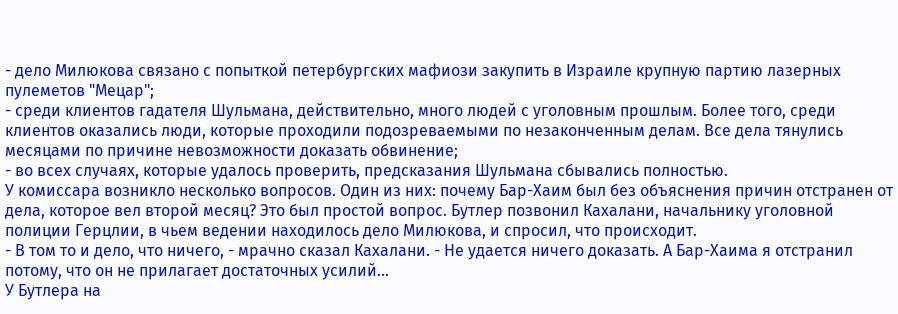- дело Милюкова связано с попыткой петербургских мафиози закупить в Израиле крупную партию лазерных пулеметов "Мецар";
- среди клиентов гадателя Шульмана, действительно, много людей с уголовным прошлым. Более того, среди клиентов оказались люди, которые проходили подозреваемыми по незаконченным делам. Все дела тянулись месяцами по причине невозможности доказать обвинение;
- во всех случаях, которые удалось проверить, предсказания Шульмана сбывались полностью.
У комиссара возникло несколько вопросов. Один из них: почему Бар-Хаим был без объяснения причин отстранен от дела, которое вел второй месяц? Это был простой вопрос. Бутлер позвонил Кахалани, начальнику уголовной полиции Герцлии, в чьем ведении находилось дело Милюкова, и спросил, что происходит.
- В том то и дело, что ничего, - мрачно сказал Кахалани. - Не удается ничего доказать. А Бар-Хаима я отстранил потому, что он не прилагает достаточных усилий...
У Бутлера на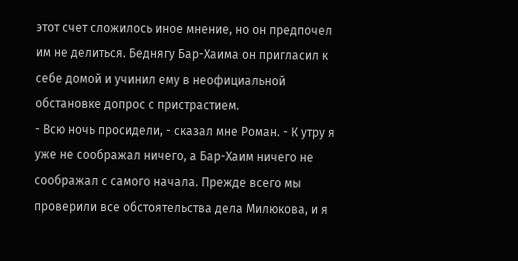этот счет сложилось иное мнение, но он предпочел им не делиться. Беднягу Бар-Хаима он пригласил к себе домой и учинил ему в неофициальной обстановке допрос с пристрастием.
- Всю ночь просидели, - сказал мне Роман. - К утру я уже не соображал ничего, а Бар-Хаим ничего не соображал с самого начала. Прежде всего мы проверили все обстоятельства дела Милюкова, и я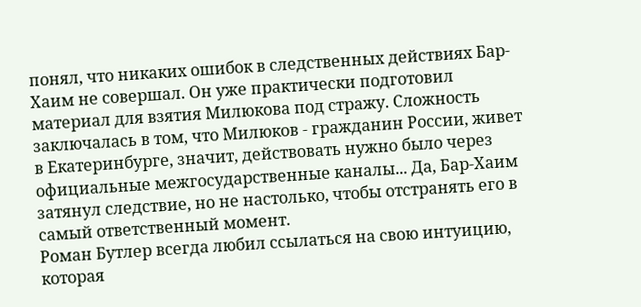понял, что никаких ошибок в следственных действиях Бар-Хаим не совершал. Он уже практически подготовил материал для взятия Милюкова под стражу. Сложность заключалась в том, что Милюков - гражданин России, живет в Екатеринбурге, значит, действовать нужно было через официальные межгосударственные каналы... Да, Бар-Хаим затянул следствие, но не настолько, чтобы отстранять его в самый ответственный момент.
Роман Бутлер всегда любил ссылаться на свою интуицию, которая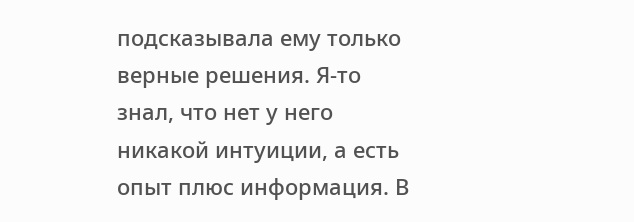подсказывала ему только верные решения. Я-то знал, что нет у него никакой интуиции, а есть опыт плюс информация. В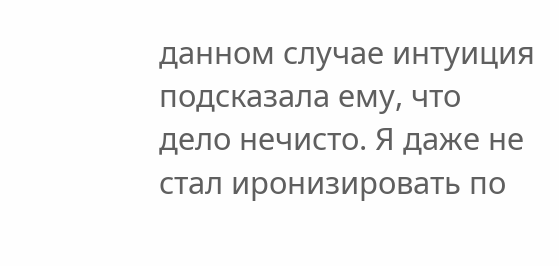данном случае интуиция подсказала ему, что дело нечисто. Я даже не стал иронизировать по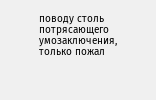поводу столь потрясающего умозаключения, только пожал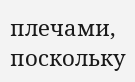плечами, поскольку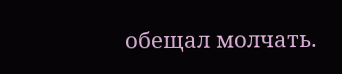обещал молчать.